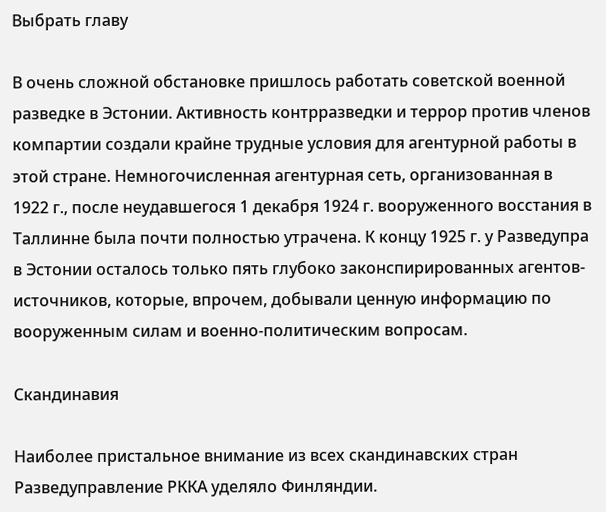Выбрать главу

В очень сложной обстановке пришлось работать советской военной разведке в Эстонии. Активность контрразведки и террор против членов компартии создали крайне трудные условия для агентурной работы в этой стране. Немногочисленная агентурная сеть, организованная в 1922 г., после неудавшегося 1 декабря 1924 г. вооруженного восстания в Таллинне была почти полностью утрачена. К концу 1925 г. у Разведупра в Эстонии осталось только пять глубоко законспирированных агентов-источников, которые, впрочем, добывали ценную информацию по вооруженным силам и военно-политическим вопросам.

Скандинавия

Наиболее пристальное внимание из всех скандинавских стран Разведуправление РККА уделяло Финляндии.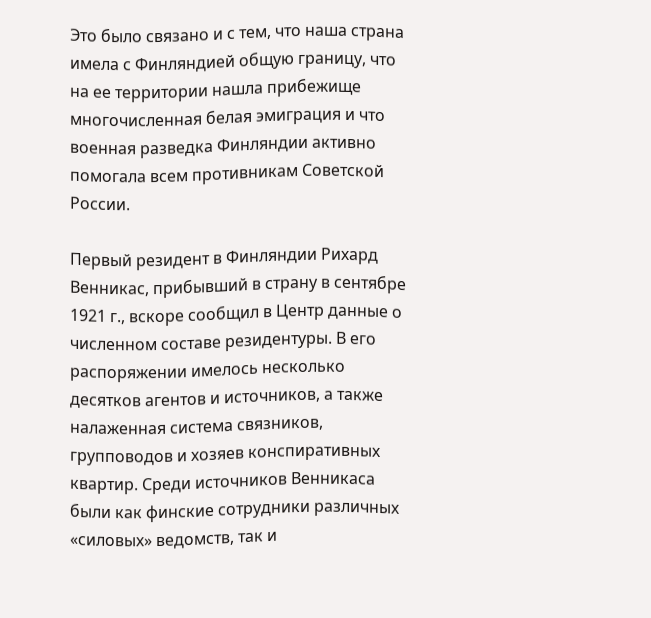Это было связано и с тем, что наша страна имела с Финляндией общую границу, что на ее территории нашла прибежище многочисленная белая эмиграция и что военная разведка Финляндии активно помогала всем противникам Советской России.

Первый резидент в Финляндии Рихард Венникас, прибывший в страну в сентябре 1921 г., вскоре сообщил в Центр данные о численном составе резидентуры. В его распоряжении имелось несколько десятков агентов и источников, а также налаженная система связников, групповодов и хозяев конспиративных квартир. Среди источников Венникаса были как финские сотрудники различных «силовых» ведомств, так и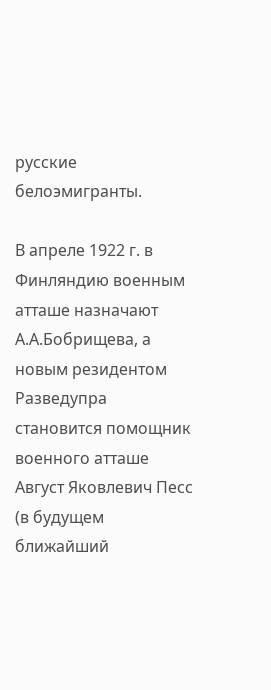русские белоэмигранты.

В апреле 1922 г. в Финляндию военным атташе назначают А.А.Бобрищева, а новым резидентом Разведупра становится помощник военного атташе Август Яковлевич Песс (в будущем ближайший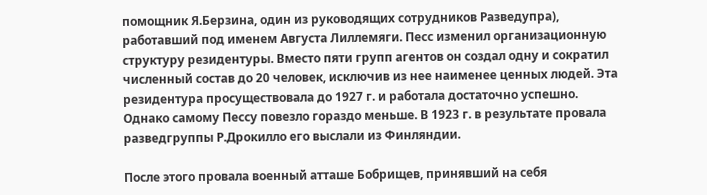помощник Я.Берзина, один из руководящих сотрудников Разведупра), работавший под именем Августа Лиллемяги. Песс изменил организационную структуру резидентуры. Вместо пяти групп агентов он создал одну и сократил численный состав до 20 человек, исключив из нее наименее ценных людей. Эта резидентура просуществовала до 1927 г. и работала достаточно успешно. Однако самому Пессу повезло гораздо меньше. В 1923 г. в результате провала разведгруппы Р.Дрокилло его выслали из Финляндии.

После этого провала военный атташе Бобрищев, принявший на себя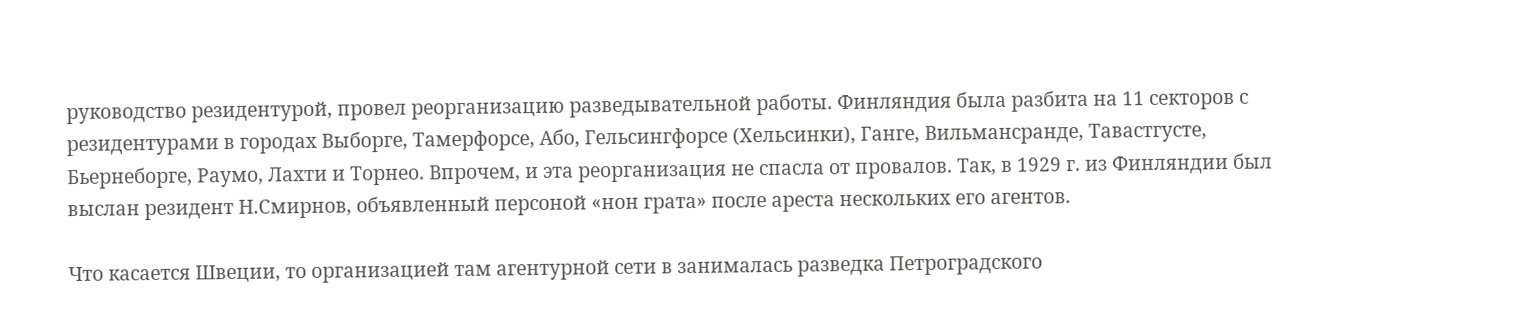руководство резидентурой, провел реорганизацию разведывательной работы. Финляндия была разбита на 11 секторов с резидентурами в городах Выборге, Тамерфорсе, Або, Гельсингфорсе (Хельсинки), Ганге, Вильмансранде, Тавастгусте, Бьернеборге, Раумо, Лахти и Торнео. Впрочем, и эта реорганизация не спасла от провалов. Так, в 1929 г. из Финляндии был выслан резидент Н.Смирнов, объявленный персоной «нон грата» после ареста нескольких его агентов.

Что касается Швеции, то организацией там агентурной сети в занималась разведка Петроградского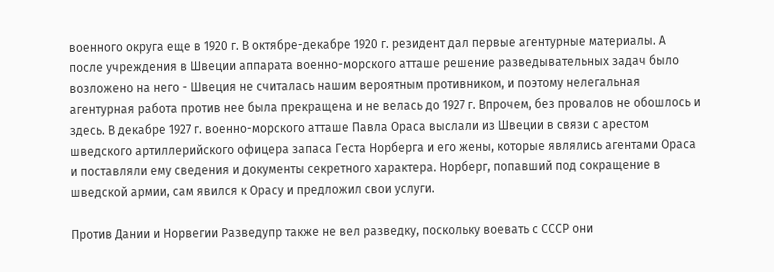военного округа еще в 1920 г. В октябре-декабре 1920 г. резидент дал первые агентурные материалы. А после учреждения в Швеции аппарата военно-морского атташе решение разведывательных задач было возложено на него - Швеция не считалась нашим вероятным противником, и поэтому нелегальная агентурная работа против нее была прекращена и не велась до 1927 г. Впрочем, без провалов не обошлось и здесь. В декабре 1927 г. военно-морского атташе Павла Ораса выслали из Швеции в связи с арестом шведского артиллерийского офицера запаса Геста Норберга и его жены, которые являлись агентами Ораса и поставляли ему сведения и документы секретного характера. Норберг, попавший под сокращение в шведской армии, сам явился к Орасу и предложил свои услуги.

Против Дании и Норвегии Разведупр также не вел разведку, поскольку воевать с СССР они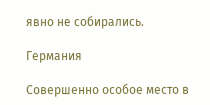явно не собирались.

Германия

Совершенно особое место в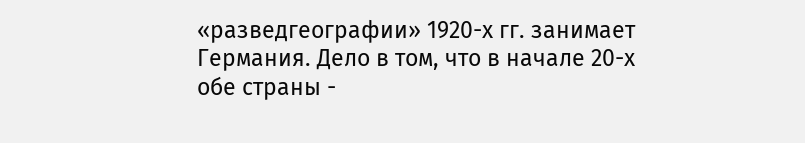«разведгеографии» 1920-х гг. занимает Германия. Дело в том, что в начале 20-х обе страны -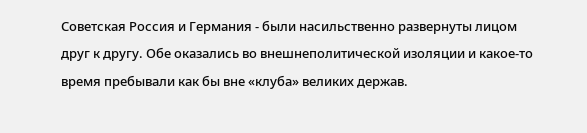Советская Россия и Германия - были насильственно развернуты лицом друг к другу. Обе оказались во внешнеполитической изоляции и какое-то время пребывали как бы вне «клуба» великих держав.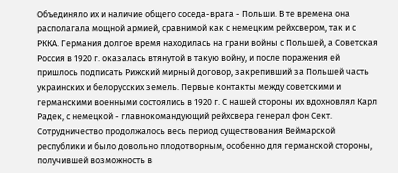Объединяло их и наличие общего соседа-врага - Польши. В те времена она располагала мощной армией, сравнимой как с немецким рейхсвером, так и с РККА. Германия долгое время находилась на грани войны с Польшей, а Советская Россия в 1920 г. оказалась втянутой в такую войну, и после поражения ей пришлось подписать Рижский мирный договор, закрепивший за Польшей часть украинских и белорусских земель. Первые контакты между советскими и германскими военными состоялись в 1920 г. С нашей стороны их вдохновлял Карл Радек, с немецкой - главнокомандующий рейхсвера генерал фон Сект. Сотрудничество продолжалось весь период существования Веймарской республики и было довольно плодотворным, особенно для германской стороны, получившей возможность в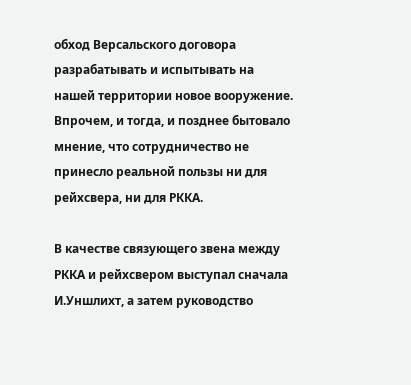обход Версальского договора разрабатывать и испытывать на нашей территории новое вооружение. Впрочем, и тогда, и позднее бытовало мнение, что сотрудничество не принесло реальной пользы ни для рейхсвера, ни для РККА.

В качестве связующего звена между РККА и рейхсвером выступал сначала И.Уншлихт, а затем руководство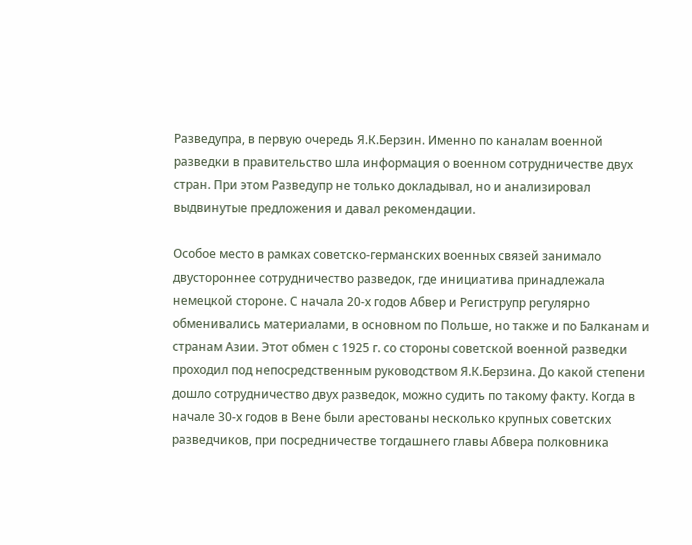Разведупра, в первую очередь Я.К.Берзин. Именно по каналам военной разведки в правительство шла информация о военном сотрудничестве двух стран. При этом Разведупр не только докладывал, но и анализировал выдвинутые предложения и давал рекомендации.

Особое место в рамках советско-германских военных связей занимало двустороннее сотрудничество разведок, где инициатива принадлежала немецкой стороне. С начала 20-х годов Абвер и Региструпр регулярно обменивались материалами, в основном по Польше, но также и по Балканам и странам Азии. Этот обмен с 1925 г. со стороны советской военной разведки проходил под непосредственным руководством Я.К.Берзина. До какой степени дошло сотрудничество двух разведок, можно судить по такому факту. Когда в начале 30-х годов в Вене были арестованы несколько крупных советских разведчиков, при посредничестве тогдашнего главы Абвера полковника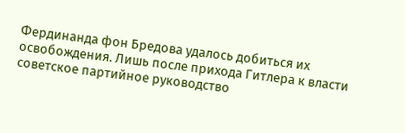Фердинанда фон Бредова удалось добиться их освобождения. Лишь после прихода Гитлера к власти советское партийное руководство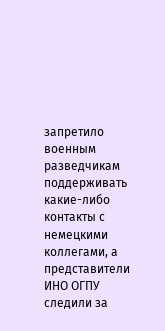запретило военным разведчикам поддерживать какие-либо контакты с немецкими коллегами, а представители ИНО ОГПУ следили за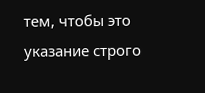тем, чтобы это указание строго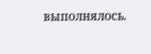выполнялось.